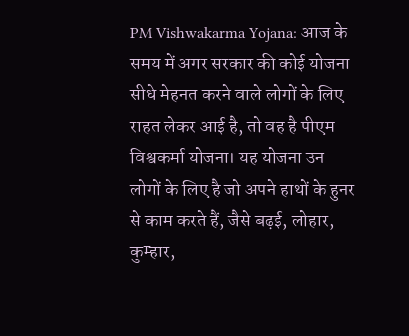PM Vishwakarma Yojana: आज के समय में अगर सरकार की कोई योजना सीधे मेहनत करने वाले लोगों के लिए राहत लेकर आई है, तो वह है पीएम विश्वकर्मा योजना। यह योजना उन लोगों के लिए है जो अपने हाथों के हुनर से काम करते हैं, जैसे बढ़ई, लोहार, कुम्हार,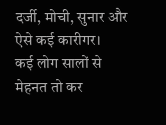दर्जी, मोची, सुनार और ऐसे कई कारीगर।
कई लोग सालों से मेहनत तो कर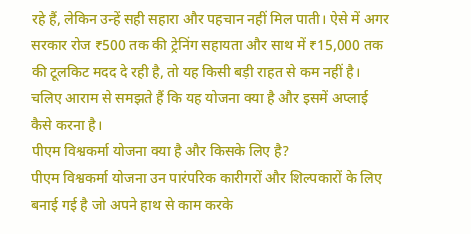रहे हैं, लेकिन उन्हें सही सहारा और पहचान नहीं मिल पाती। ऐसे में अगर सरकार रोज ₹500 तक की ट्रेनिंग सहायता और साथ में ₹15,000 तक की टूलकिट मदद दे रही है, तो यह किसी बड़ी राहत से कम नहीं है। चलिए आराम से समझते हैं कि यह योजना क्या है और इसमें अप्लाई कैसे करना है।
पीएम विश्वकर्मा योजना क्या है और किसके लिए है?
पीएम विश्वकर्मा योजना उन पारंपरिक कारीगरों और शिल्पकारों के लिए बनाई गई है जो अपने हाथ से काम करके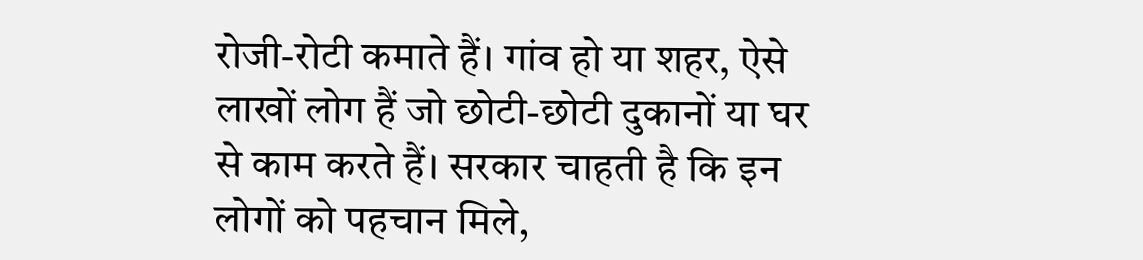रोजी-रोटी कमाते हैं। गांव हो या शहर, ऐसे लाखों लोग हैं जो छोटी-छोटी दुकानों या घर से काम करते हैं। सरकार चाहती है कि इन लोगों को पहचान मिले,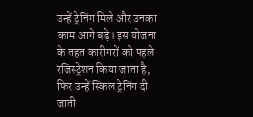उन्हें ट्रेनिंग मिले और उनका काम आगे बढ़े। इस योजना के तहत कारीगरों को पहले रजिस्ट्रेशन किया जाता है, फिर उन्हें स्किल ट्रेनिंग दी जाती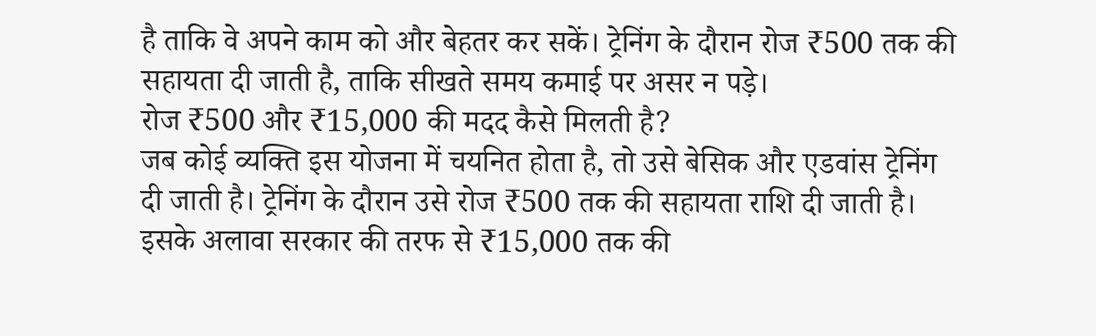है ताकि वे अपने काम को और बेहतर कर सकें। ट्रेनिंग के दौरान रोज ₹500 तक की सहायता दी जाती है, ताकि सीखते समय कमाई पर असर न पड़े।
रोज ₹500 और ₹15,000 की मदद कैसे मिलती है?
जब कोई व्यक्ति इस योजना में चयनित होता है, तो उसे बेसिक और एडवांस ट्रेनिंग दी जाती है। ट्रेनिंग के दौरान उसे रोज ₹500 तक की सहायता राशि दी जाती है। इसके अलावा सरकार की तरफ से ₹15,000 तक की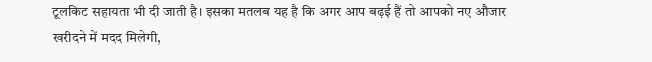टूलकिट सहायता भी दी जाती है। इसका मतलब यह है कि अगर आप बढ़ई हैं तो आपको नए औजार खरीदने में मदद मिलेगी,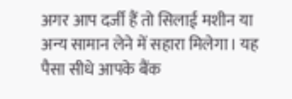अगर आप दर्जी हैं तो सिलाई मशीन या अन्य सामान लेने में सहारा मिलेगा। यह पैसा सीधे आपके बैंक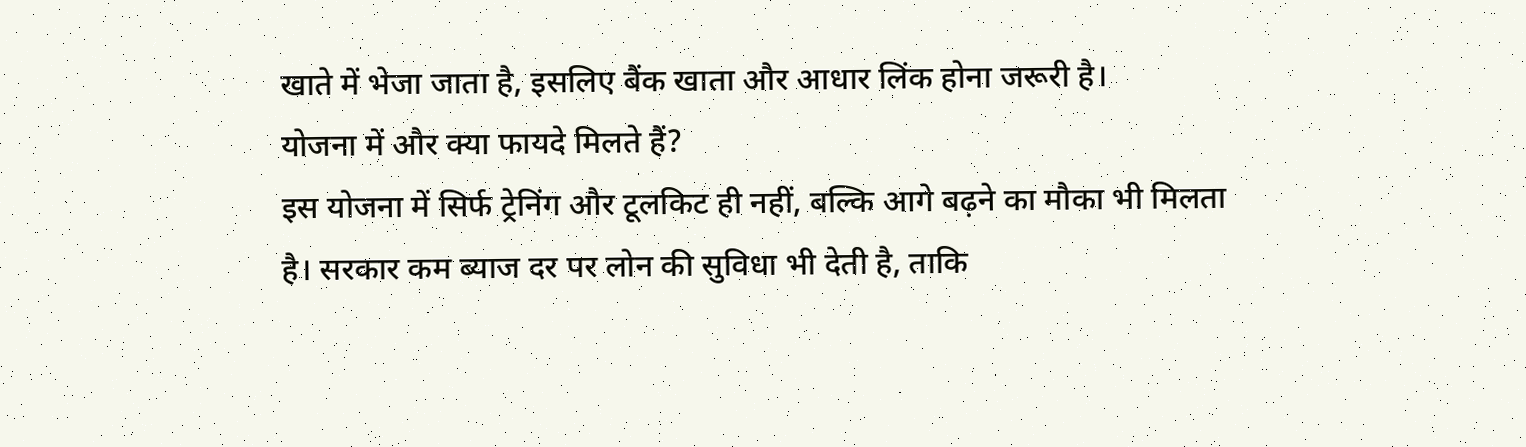खाते में भेजा जाता है, इसलिए बैंक खाता और आधार लिंक होना जरूरी है।
योजना में और क्या फायदे मिलते हैं?
इस योजना में सिर्फ ट्रेनिंग और टूलकिट ही नहीं, बल्कि आगे बढ़ने का मौका भी मिलता है। सरकार कम ब्याज दर पर लोन की सुविधा भी देती है, ताकि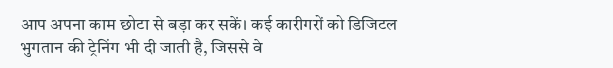आप अपना काम छोटा से बड़ा कर सकें। कई कारीगरों को डिजिटल भुगतान की ट्रेनिंग भी दी जाती है, जिससे वे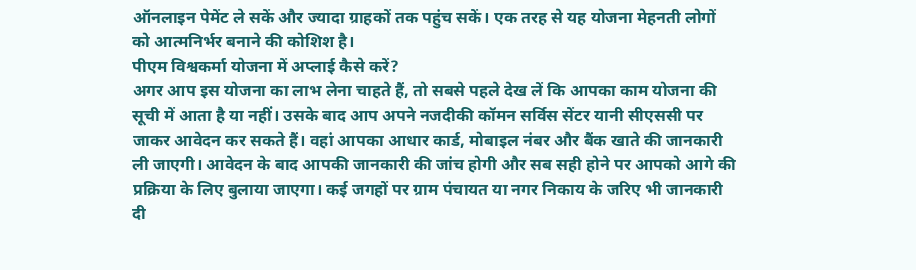ऑनलाइन पेमेंट ले सकें और ज्यादा ग्राहकों तक पहुंच सकें। एक तरह से यह योजना मेहनती लोगों को आत्मनिर्भर बनाने की कोशिश है।
पीएम विश्वकर्मा योजना में अप्लाई कैसे करें?
अगर आप इस योजना का लाभ लेना चाहते हैं, तो सबसे पहले देख लें कि आपका काम योजना की सूची में आता है या नहीं। उसके बाद आप अपने नजदीकी कॉमन सर्विस सेंटर यानी सीएससी पर जाकर आवेदन कर सकते हैं। वहां आपका आधार कार्ड, मोबाइल नंबर और बैंक खाते की जानकारी ली जाएगी। आवेदन के बाद आपकी जानकारी की जांच होगी और सब सही होने पर आपको आगे की प्रक्रिया के लिए बुलाया जाएगा। कई जगहों पर ग्राम पंचायत या नगर निकाय के जरिए भी जानकारी दी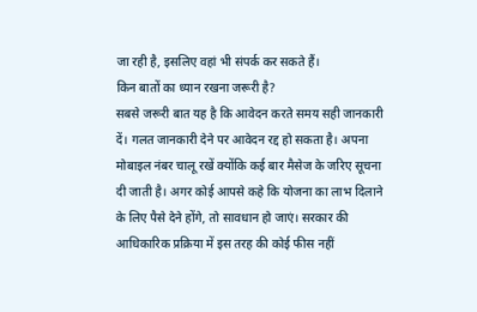जा रही है, इसलिए वहां भी संपर्क कर सकते हैं।
किन बातों का ध्यान रखना जरूरी है?
सबसे जरूरी बात यह है कि आवेदन करते समय सही जानकारी दें। गलत जानकारी देने पर आवेदन रद्द हो सकता है। अपना मोबाइल नंबर चालू रखें क्योंकि कई बार मैसेज के जरिए सूचना दी जाती है। अगर कोई आपसे कहे कि योजना का लाभ दिलाने के लिए पैसे देने होंगे, तो सावधान हो जाएं। सरकार की आधिकारिक प्रक्रिया में इस तरह की कोई फीस नहीं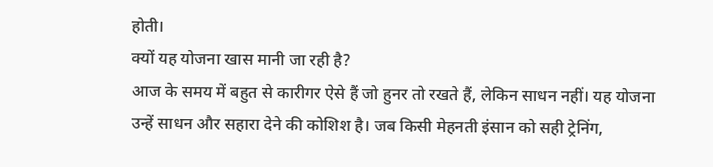होती।
क्यों यह योजना खास मानी जा रही है?
आज के समय में बहुत से कारीगर ऐसे हैं जो हुनर तो रखते हैं, लेकिन साधन नहीं। यह योजना उन्हें साधन और सहारा देने की कोशिश है। जब किसी मेहनती इंसान को सही ट्रेनिंग,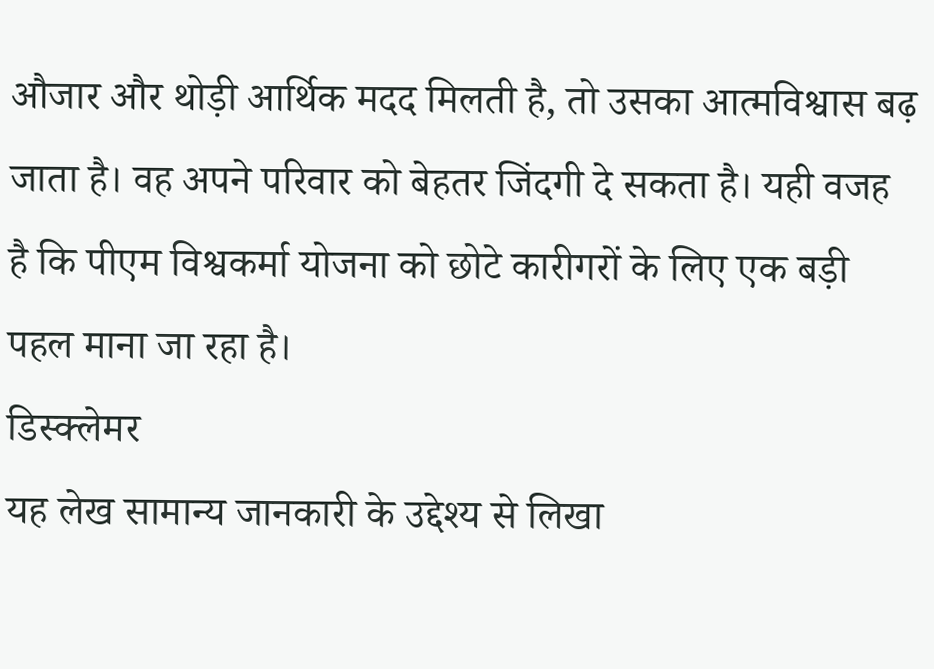औजार और थोड़ी आर्थिक मदद मिलती है, तो उसका आत्मविश्वास बढ़ जाता है। वह अपने परिवार को बेहतर जिंदगी दे सकता है। यही वजह है कि पीएम विश्वकर्मा योजना को छोटे कारीगरों के लिए एक बड़ी पहल माना जा रहा है।
डिस्क्लेमर
यह लेख सामान्य जानकारी के उद्देश्य से लिखा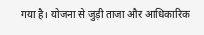गया है। योजना से जुड़ी ताजा और आधिकारिक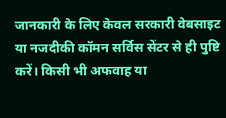जानकारी के लिए केवल सरकारी वेबसाइट या नजदीकी कॉमन सर्विस सेंटर से ही पुष्टि करें। किसी भी अफवाह या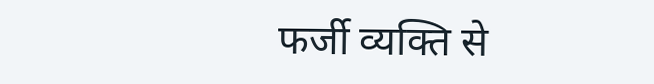फर्जी व्यक्ति से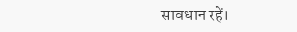सावधान रहें।